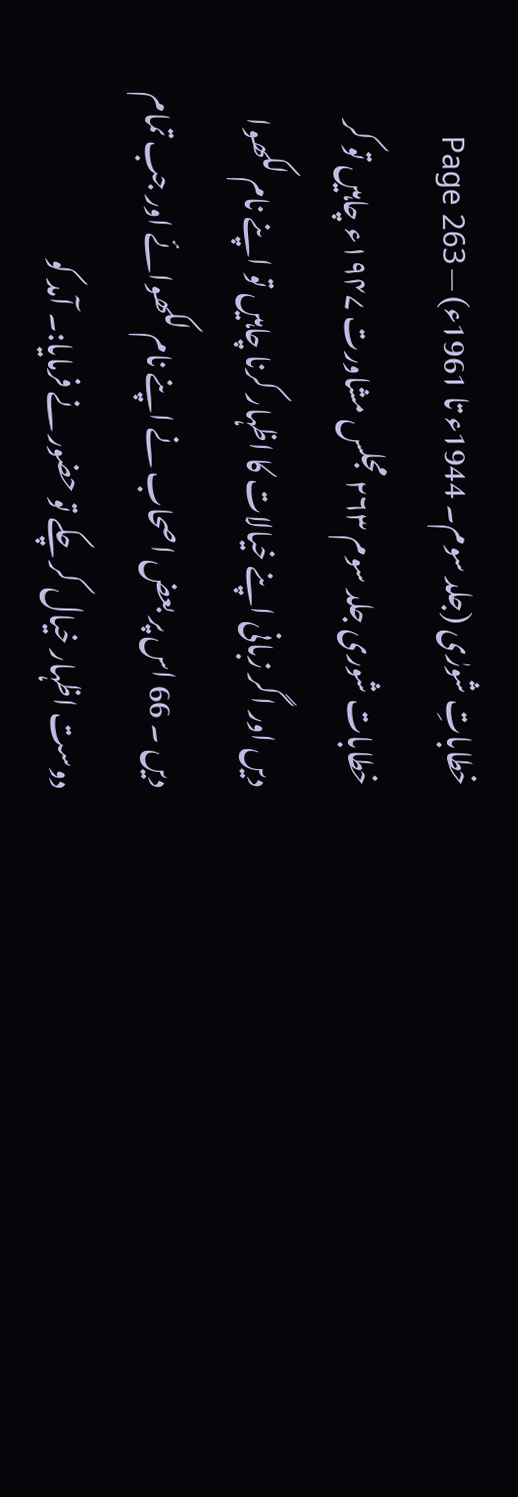خطاباتِ شورٰی (جلد سوم۔ 1944ء تا 1961ء) — Page 263
خطابات شوری جلد سوم ۲۶۳ مجلس مشاورت ۱۹۴۷ء چاہیں تو کر دیں اور اگر زبانی اپنے خیالات کا اظہار کرنا چاہیں تو اپنے نام لکھوا دیں ۔ 66 اس پر بعض اصحاب نے اپنے نام لکھوائے اور جب تمام دوست اظہار خیال کر چکے تو حضور نے فرمایا:۔ آمد کو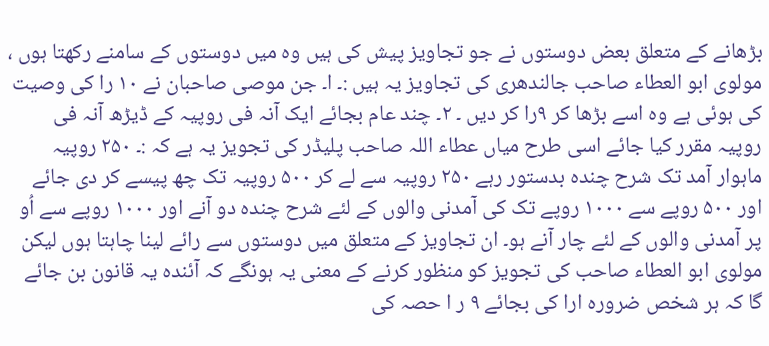بڑھانے کے متعلق بعض دوستوں نے جو تجاویز پیش کی ہیں وہ میں دوستوں کے سامنے رکھتا ہوں ، مولوی ابو العطاء صاحب جالندھری کی تجاویز یہ ہیں :۔ ا۔ جن موصی صاحبان نے ۱۰ را کی وصیت کی ہوئی ہے وہ اسے بڑھا کر ۹را کر دیں ۔ ۲۔ چند عام بجائے ایک آنہ فی روپیہ کے ڈیڑھ آنہ فی روپیہ مقرر کیا جائے اسی طرح میاں عطاء اللہ صاحب پلیڈر کی تجویز یہ ہے کہ :۔ ۲۵۰ روپیہ ماہوار آمد تک شرح چندہ بدستور رہے ۲۵۰ روپیہ سے لے کر ۵۰۰ روپیہ تک چھ پیسے کر دی جائے اور ۵۰۰ روپے سے ۱۰۰۰ روپے تک کی آمدنی والوں کے لئے شرح چندہ دو آنے اور ۱۰۰۰ روپے سے اُو پر آمدنی والوں کے لئے چار آنے ہو۔ ان تجاویز کے متعلق میں دوستوں سے رائے لینا چاہتا ہوں لیکن مولوی ابو العطاء صاحب کی تجویز کو منظور کرنے کے معنی یہ ہونگے کہ آئندہ یہ قانون بن جائے گا کہ ہر شخص ضرورہ ارا کی بجائے ۹ ر ا حصہ کی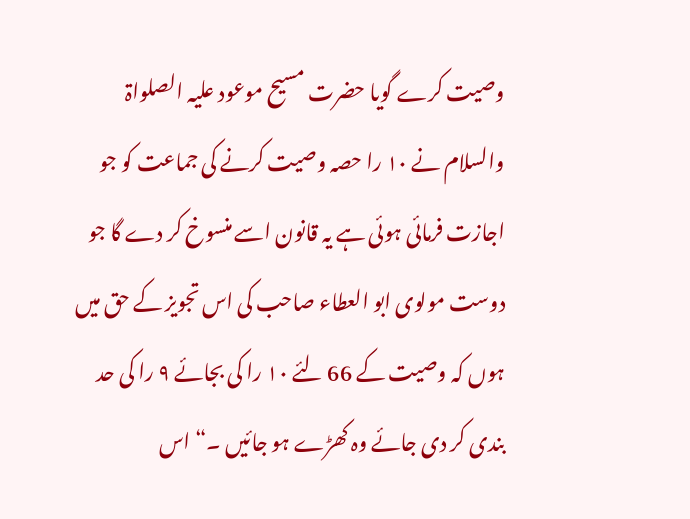وصیت کرے گویا حضرت مسیح موعود علیہ الصلواۃ والسلام نے ۱۰ را حصہ وصیت کرنے کی جماعت کو جو اجازت فرمائی ہوئی ہے یہ قانون اسے منسوخ کر دے گا جو دوست مولوی ابو العطاء صاحب کی اس تجویز کے حق میں ہوں کہ وصیت کے 66 لئے ۱۰ را کی بجائے ۹ را کی حد بندی کر دی جائے وہ کھڑے ہو جائیں ۔“ اس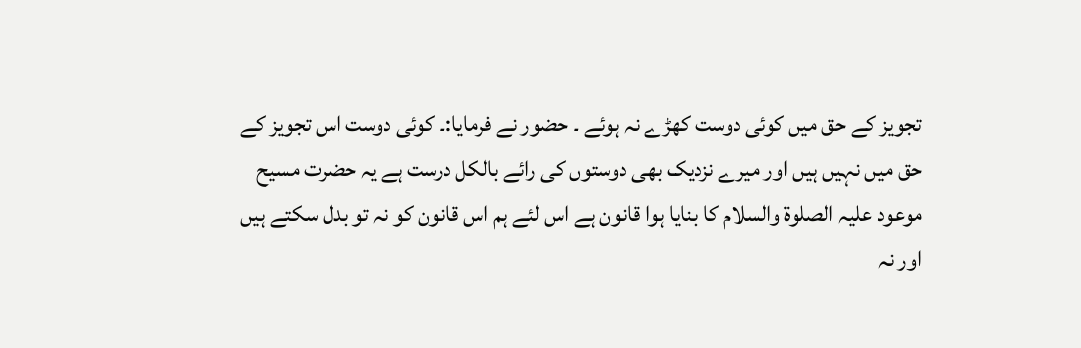تجویز کے حق میں کوئی دوست کھڑے نہ ہوئے ۔ حضور نے فرمایا:۔ کوئی دوست اس تجویز کے حق میں نہیں ہیں اور میرے نزدیک بھی دوستوں کی رائے بالکل درست ہے یہ حضرت مسیح موعود علیہ الصلوۃ والسلام کا بنایا ہوا قانون ہے اس لئے ہم اس قانون کو نہ تو بدل سکتے ہیں اور نہ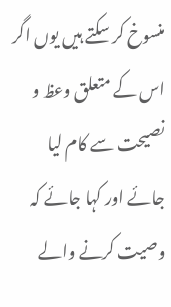منسوخ کر سکتے ہیں یوں اگر اس کے متعلق وعظ و نصیحت سے کام لیا جائے اور کہا جائے کہ وصیت کرنے والے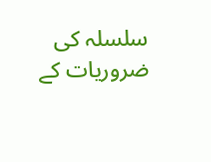سلسلہ کی ضروریات کے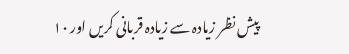پیش نظر زیادہ سے زیادہ قربانی کریں اور ۱۰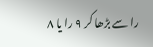را سے بڑھا کر ۹ را یا ۸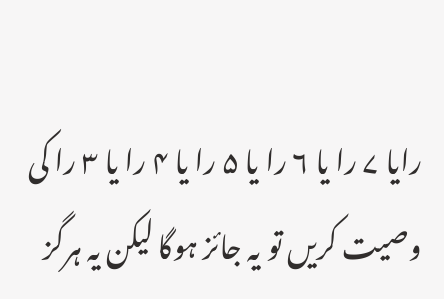رایا ۷ را یا ۶ را یا ۵ را یا ۴ را یا ۳ را کی وصیت کریں تو یہ جائز ہوگا لیکن یہ ہرگز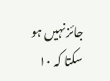جائز نہیں ہو سکتا کہ ۱۰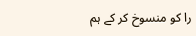را کو منسوخ کر کے ہم